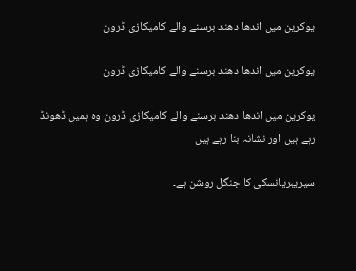یوکرین میں اندھا دھند برسنے والے کامیکازی ڈرون

یوکرین میں اندھا دھند برسنے والے کامیکازی ڈرون

یوکرین میں اندھا دھند برسنے والے کامیکازی ڈرون وہ ہمیں ڈھونڈ رہے ہیں اور نشانہ بنا رہے ہیں

سیریبریانسکی کا جنگل روشن ہے۔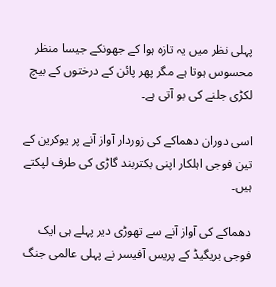پہلی نظر میں یہ تازہ ہوا کے جھونکے جیسا منظر محسوس ہوتا ہے مگر پھر پائن کے درختوں کے بیچ لکڑی جلنے کی بو آتی ہے۔

اسی دوران دھماکے کی زوردار آواز آنے پر یوکرین کے تین فوجی اہلکار اپنی بکتربند گاڑی کی طرف لپکتے ہیں۔

دھماکے کی آواز آنے سے تھوڑی دیر پہلے ہی ایک فوجی بریگیڈ کے پریس آفیسر نے پہلی عالمی جنگ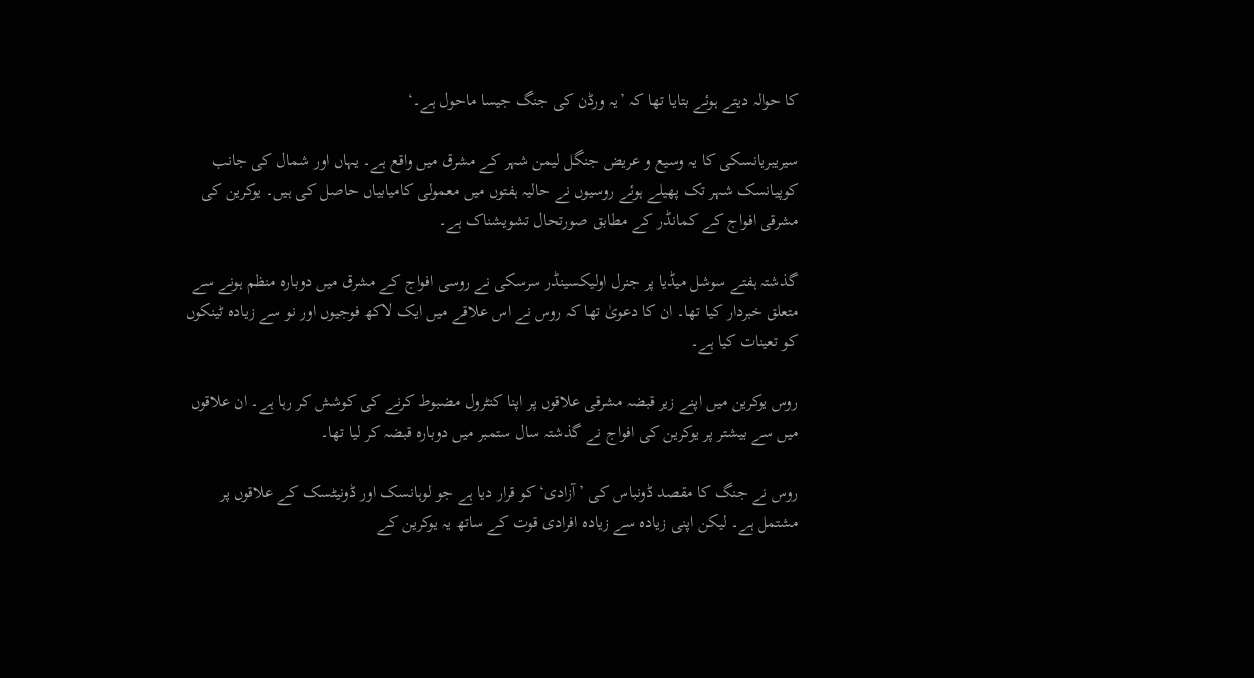کا حوالہ دیتے ہوئے بتایا تھا کہ ’یہ ورڈن کی جنگ جیسا ماحول ہے۔‘

سیریبریانسکی کا یہ وسیع و عریض جنگل لیمن شہر کے مشرق میں واقع ہے۔ یہاں اور شمال کی جانب کوپیانسک شہر تک پھیلے ہوئے روسیوں نے حالیہ ہفتوں میں معمولی کامیابیاں حاصل کی ہیں۔ یوکرین کی مشرقی افواج کے کمانڈر کے مطابق صورتحال تشویشناک ہے۔

گذشتہ ہفتے سوشل میڈیا پر جنرل اولیکسینڈر سرسکی نے روسی افواج کے مشرق میں دوبارہ منظم ہونے سے متعلق خبردار کیا تھا۔ ان کا دعویٰ تھا کہ روس نے اس علاقے میں ایک لاکھ فوجیوں اور نو سے زیادہ ٹینکوں کو تعینات کیا ہے۔

روس یوکرین میں اپنے زیر قبضہ مشرقی علاقوں پر اپنا کنٹرول مضبوط کرنے کی کوشش کر رہا ہے۔ ان علاقوں میں سے بیشتر پر یوکرین کی افواج نے گذشتہ سال ستمبر میں دوبارہ قبضہ کر لیا تھا۔

روس نے جنگ کا مقصد ڈونباس کی ’آزادی‘ کو قرار دیا ہے جو لوہانسک اور ڈونیٹسک کے علاقوں پر مشتمل ہے۔ لیکن اپنی زیادہ سے زیادہ افرادی قوت کے ساتھ یہ یوکرین کے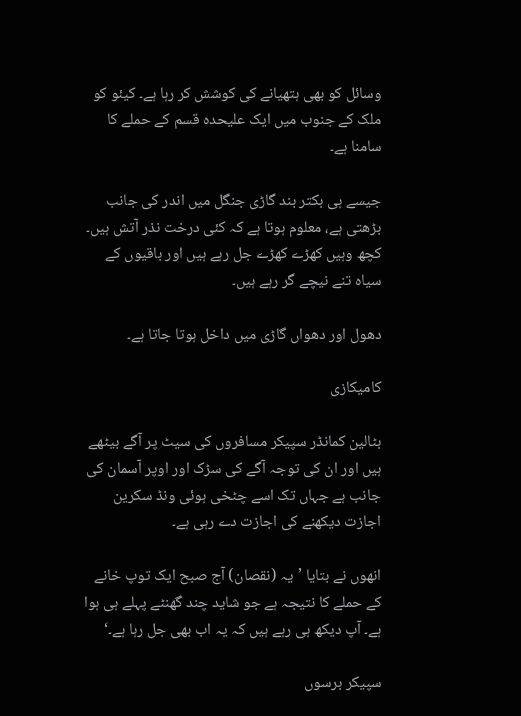وسائل کو بھی ہتھیانے کی کوشش کر رہا ہے۔ کیئو کو ملک کے جنوب میں ایک علیحدہ قسم کے حملے کا سامنا ہے۔

جیسے ہی بکتر بند گاڑی جنگل میں اندر کی جانب بڑھتی ہے، معلوم ہوتا ہے کہ کئی درخت نذر آتش ہیں۔ کچھ وہیں کھڑے کھڑے جل رہے ہیں اور باقیوں کے سیاہ تنے نیچے گر رہے ہیں۔

دھول اور دھواں گاڑی میں داخل ہوتا جاتا ہے۔

کامیکازی

بٹالین کمانڈر سپیکر مسافروں کی سیٹ پر آگے بیٹھے ہیں اور ان کی توجہ آگے کی سڑک اور اوپر آسمان کی جانب ہے جہاں تک اسے چٹخی ہوئی ونڈ سکرین اجازت دیکھنے کی اجازت دے رہی ہے۔

انھوں نے بتایا ’یہ (نقصان) آج صبح ایک توپ خانے کے حملے کا نتیجہ ہے جو شاید چند گھنٹے پہلے ہی ہوا ہے۔ آپ دیکھ ہی رہے ہیں کہ یہ اب بھی جل رہا ہے۔‘

سپیکر برسوں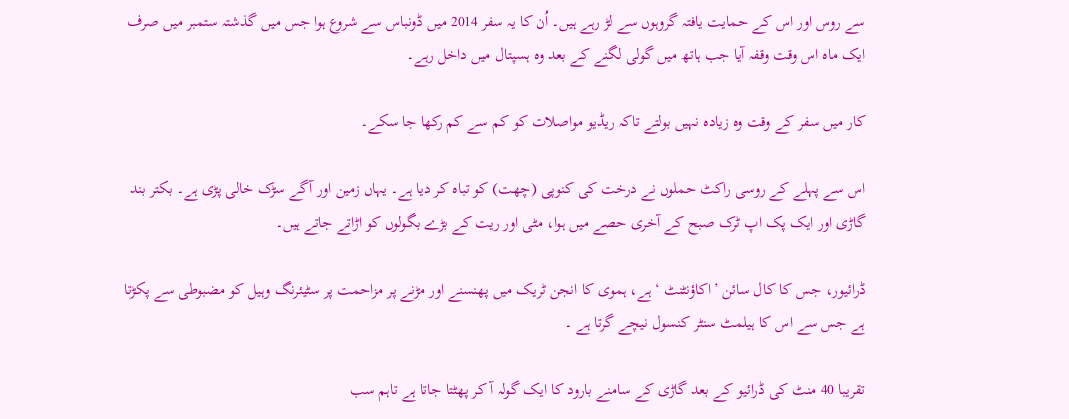سے روس اور اس کے حمایت یافتہ گروہوں سے لڑ رہے ہیں۔ اُن کا یہ سفر 2014 میں ڈونباس سے شروع ہوا جس میں گذشتہ ستمبر میں صرف ایک ماہ اس وقت وقفہ آیا جب ہاتھ میں گولی لگنے کے بعد وہ ہسپتال میں داخل رہے۔

کار میں سفر کے وقت وہ زیادہ نہیں بولتے تاکہ ریڈیو مواصلات کو کم سے کم رکھا جا سکے۔

اس سے پہلے کے روسی راکٹ حملوں نے درخت کی کنوپی (چھت) کو تباہ کر دیا ہے۔ یہاں زمین اور آگے سڑک خالی پڑی ہے۔ بکتر بند گاڑی اور ایک پک اپ ٹرک صبح کے آخری حصے میں ہوا، مٹی اور ریت کے بڑے بگولوں کو اڑاتے جاتے ہیں۔

ڈرائیور، جس کا کال سائن ’اکاؤنٹنٹ ‘ ہے، ہموی کا انجن ٹریک میں پھنسنے اور مڑنے پر مزاحمت پر سٹیئرنگ وہیل کو مضبوطی سے پکڑتا ہے جس سے اس کا ہیلمٹ سنٹر کنسول نیچے گرتا ہے ۔

تقریبا 40 منٹ کی ڈرائیو کے بعد گاڑی کے سامنے بارود کا ایک گولہ آ کر پھٹتا جاتا ہے تاہم سب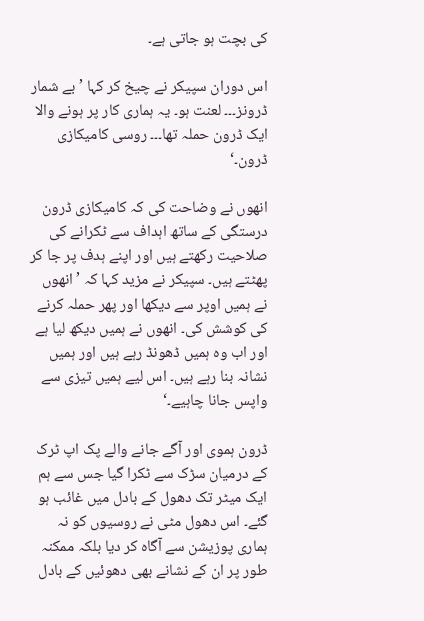کی بچت ہو جاتی ہے۔

اس دوران سپیکر نے چیخ کر کہا ’بے شمار ڈرونز۔۔۔ لعنت ہو۔ یہ ہماری کار پر ہونے والا ایک ڈرون حملہ تھا۔۔۔ روسی کامیکازی ڈرون۔‘

انھوں نے وضاحت کی کہ کامیکازی ڈرون درستگی کے ساتھ اہداف سے ٹکرانے کی صلاحیت رکھتے ہیں اور اپنے ہدف پر جا کر پھٹتے ہیں۔ سپیکر نے مزید کہا کہ ’انھوں نے ہمیں اوپر سے دیکھا اور پھر حملہ کرنے کی کوشش کی۔ انھوں نے ہمیں دیکھ لیا ہے اور اب وہ ہمیں ڈھونڈ رہے ہیں اور ہمیں نشانہ بنا رہے ہیں۔ اس لیے ہمیں تیزی سے واپس جانا چاہیے۔‘

ڈرون ہموی اور آگے جانے والے پک اپ ٹرک کے درمیان سڑک سے ٹکرا گیا جس سے ہم ایک میٹر تک دھول کے بادل میں غائب ہو گئے۔ اس دھول مٹی نے روسیوں کو نہ ہماری پوزیشن سے آگاہ کر دیا بلکہ ممکنہ طور پر ان کے نشانے بھی دھوئیں کے بادل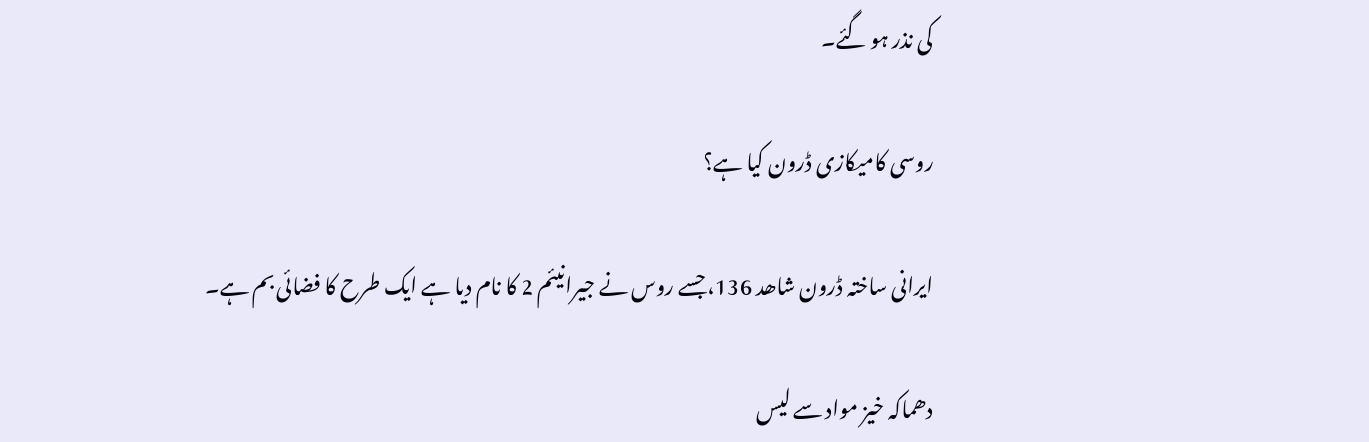کی نذر ہو گئے۔

روسی کامیکازی ڈرون کیا ہے؟

ایرانی ساختہ ڈرون شاھد 136، جسے روس نے جیرانیئم 2 کا نام دیا ہے ایک طرح کا فضائی بم ہے۔

دھماکہ خیز مواد سے لیس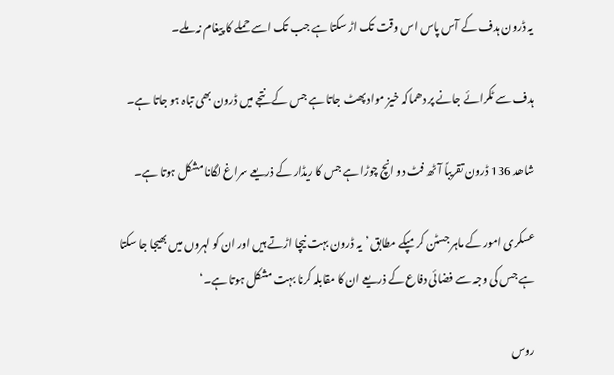یہ ڈرون ہدف کے آس پاس اس وقت تک اڑ سکتا ہے جب تک اسے حملے کا پیغام نہ ملے۔

ہدف سے ٹکرائے جانے پر دھماکہ خیز مواد پھٹ جاتا ہے جس کے نتجے میں ڈرون بھی تباہ ہو جاتا ہے۔

شاھد 136 ڈرون تقریباً آٹھ فٹ دو انچ چوڑا ہے جس کا ریڈار کے ذریعے سراغ لگانا مشکل ہوتا ہے۔

عسکری امور کے ماہر جسٹن کرمپکے مطابق ’یہ ڈرون بہت نیچا اڑتے ہیں اور ان کو لہروں میں بھیجا جا سکتا ہے جس کی وجہ سے فضائی دفاع کے ذریعے ان کا مقابلہ کرنا بہت مشکل ہوتا ہے۔‘

روس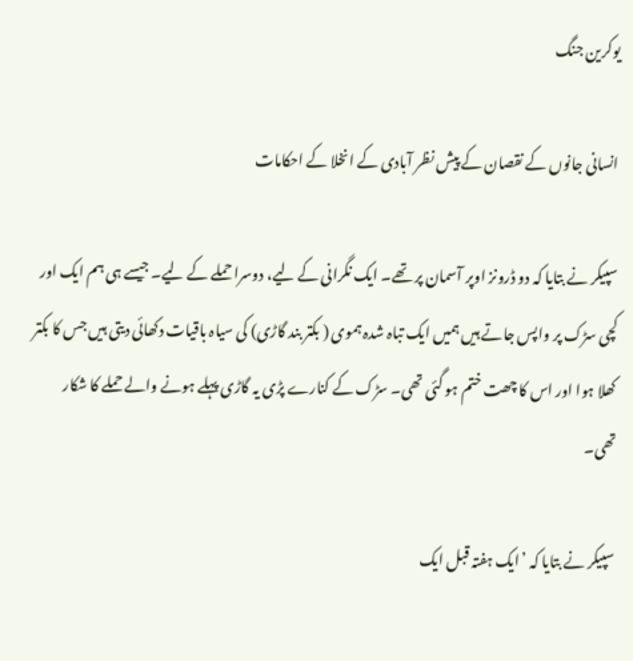یوکرین جنگ

انسانی جانوں کے نقصان کے پیش نظر آبادی کے انخلا کے احکامات

سپیکر نے بتایا کہ دو ڈرونز اوپر آسمان پر تھے۔ ایک نگرانی کے لیے، دوسرا حملے کے لیے۔ جیسے ہی ہم ایک اور کچی سڑک پر واپس جاتے ہیں ہمیں ایک تباہ شدہ ہموی ( بکتر بند گاڑی) کی سیاہ باقیات دکھائی دیتی ہیں جس کا بکتر کھلا ہوا اور اس کا چھت ختم ہو گئی تھی۔ سڑک کے کنارے پڑی یہ گاڑی پہلے ہونے والے حملے کا شکار تھی۔

سپیکر نے بتایا کہ ’ایک ہفتہ قبل ایک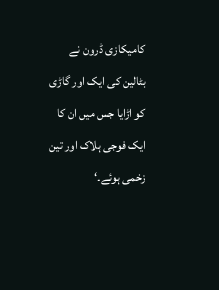کامیکازی ڈرون نے بٹالین کی ایک اور گاڑی کو اڑایا جس میں ان کا ایک فوجی ہلاک اور تین زخمی ہوئے۔‘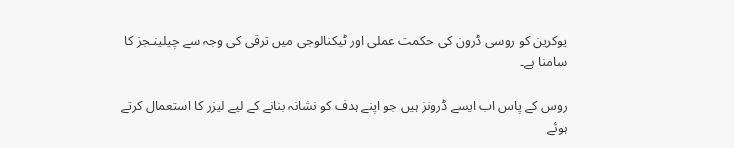یوکرین کو روسی ڈرون کی حکمت عملی اور ٹیکنالوجی میں ترقی کی وجہ سے چیلینـجز کا سامنا ہے۔

روس کے پاس اب ایسے ڈرونز ہیں جو اپنے ہدف کو نشانہ بنانے کے لیے لیزر کا استعمال کرتے ہوئے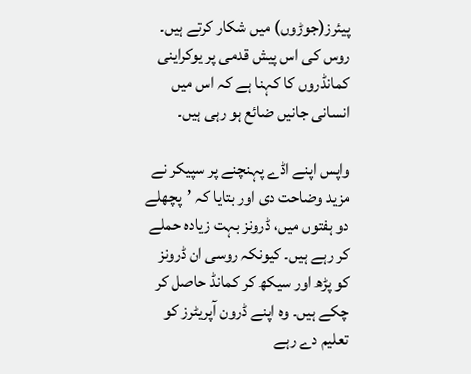پیئرز(جوڑوں) میں شکار کرتے ہیں۔ روس کی اس پیش قدمی پر یوکراینی کمانڈروں کا کہنا ہے کہ اس میں انسانی جانیں ضائع ہو رہی ہیں۔

واپس اپنے اڈے پہنچنے پر سپیکر نے مزید وضاحت دی اور بتایا کہ ’پچھلے دو ہفتوں میں، ڈرونز بہت زیادہ حملے کر رہے ہیں۔ کیونکہ روسی ان ڈرونز کو پڑھ اور سیکھ کر کمانڈ حاصل کر چکے ہیں۔ وہ اپنے ڈرون آپریٹرز کو تعلیم دے رہے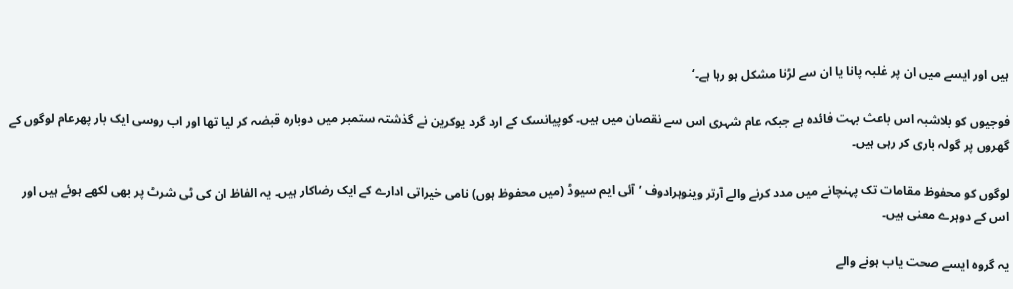ہیں اور ایسے میں ان پر غلبہ پانا یا ان سے لڑنا مشکل ہو رہا ہے۔‘

فوجیوں کو بلاشبہ اس باعث بہت فائدہ ہے جبکہ عام شہری اس سے نقصان میں ہیں۔ کوپیانسک کے ارد گرد یوکرین نے گذشتہ ستمبر میں دوبارہ قبضہ کر لیا تھا اور اب روسی ایک بار پھرعام لوگوں کے گھروں پر گولہ باری کر رہی ہیں۔

لوگوں کو محفوظ مقامات تک پہنچانے میں مدد کرنے والے آرتر وینوہرادوف ’آئی ایم سیوڈ (میں محفوظ ہوں) نامی خیراتی ادارے کے ایک رضاکار ہیں۔ یہ الفاظ ان کی ٹی شرٹ پر بھی لکھے ہوئے ہیں اور اس کے دوہرے معنی ہیں۔

یہ گروہ ایسے صحت یاب ہونے والے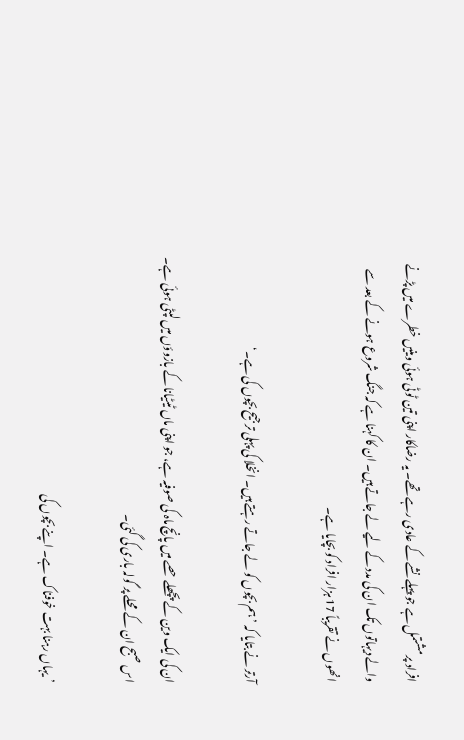افراد پر مشتمل ہے جو پہلے نشے کے عادی رہے تھے۔ یہ رضاکار اپنی تین ٹوٹی ہوئی وینیں خطرے میں پڑنے والے دیہاتوں تک ان کی مدد کے لیے لے جاتے ہیں۔ ان کا کہنا ہے کہ جنگ شروع ہونے کے بعد سے انھوں نے تقریباً 17 ہزار افراد کو بچایا ہے۔

آرتر نے بتایا کہ ’ہم بچوں کو لے جاتے رہتے ہیں۔ انخلا کی پہلی ترجیح بچوں کی ہے۔‘

ان کی ایک وین کے پچھلے حصے میں پانچ ماہ کی صوفیہ ہے، جو اپنی ماں ٹیٹیانا کے بازوؤں میں لپٹی ہوئی ہے۔ اس صبح ان کے محلے پر گولہ باری کی گئی۔

’یہاں رہنا بہت خوفناک ہے۔ اپنے بچوں کی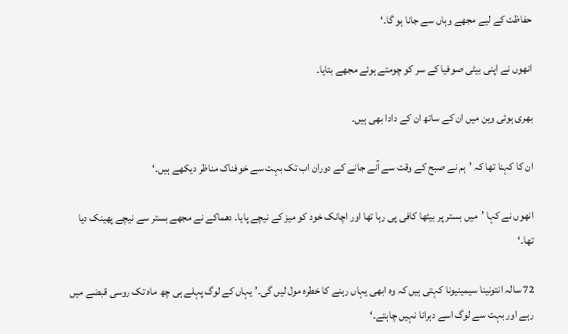حفاظت کے لیے مجھے وہاں سے جانا ہو گا۔‘

انھوں نے اپنی بیٹی صوفیا کے سر کو چومتے ہوئے مجھے بتایا۔

بھری ہوئی وین میں ان کے ساتھ ان کے دادا بھی ہیں۔

ان کا کہنا تھا کہ ’ہم نے صبح کے وقت سے آنے جانے کے دوران اب تک بہت سے خوفناک مناظر دیکھے ہیں۔‘

انھوں نے کہا ’میں بستر پر بیٹھا کافی پی رہا تھا اور اچانک خود کو میز کے نیچے پایا۔ دھماکے نے مجھے بستر سے نیچے پھینک دیا تھا۔‘

72 سالہ انتونینا سیمینیونا کہتی ہیں کہ وہ ابھی یہاں رہنے کا خطرہ مول لیں گی۔’ یہاں کے لوگ پہلے ہی چھ ماہ تک روسی قبضے میں رہے اور بہت سے لوگ اسے دہرانا نہیں چاہتے۔‘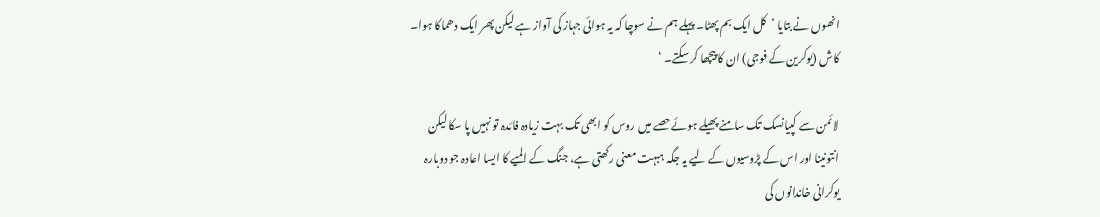انھوں نے بتایا ’کل ایک بم پھٹا۔ پہلے ہم نے سوچا کہ یہ ہوائی جہاز کی آواز ہے لیکن پھر ایک دھماکا ہوا۔ کاش (یوکرین کے فوجی) ان کا پیچھا کر سکتے۔ ‘

لائمن سے کپیانسک تک سامنے پھیلے ہوئےحصے میں روس کو ابھی تک بہت زیادہ فائدہ تو نہیں پا سکا لیکن انتونینا اور اس کے پڑوسیوں کے لیے یہ جگہ ہبہت معنی رکھتی ہے، جنگ کے المیے کا ایسا اعادہ جو دوبارہ یوکرانی خاندانوں کی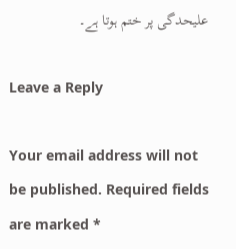علیحدگی پر ختم ہوتا ہے۔

Leave a Reply

Your email address will not be published. Required fields are marked *